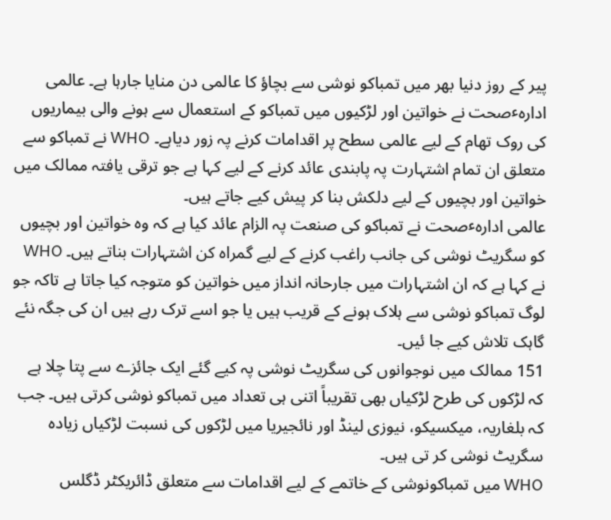پیر کے روز دنیا بھر میں تمباکو نوشی سے بچاؤ کا عالمی دن منایا جارہا ہے۔ عالمی ادارہٴصحت نے خواتین اور لڑکیوں میں تمباکو کے استعمال سے ہونے والی بیماریوں کی روک تھام کے لیے عالمی سطح پر اقدامات کرنے پہ زور دیاہے۔ WHO نے تمباکو سے متعلق ان تمام اشتہارت پہ پابندی عائد کرنے کے لیے کہا ہے جو ترقی یافتہ ممالک میں خواتین اور بچیوں کے لیے دلکش بنا کر پیش کیے جاتے ہیں۔
عالمی ادارہٴصحت نے تمباکو کی صنعت پہ الزام عائد کیا ہے کہ وہ خواتین اور بچیوں کو سگریٹ نوشی کی جانب راغب کرنے کے لیے گمراہ کن اشتہارات بناتے ہیں۔ WHO نے کہا ہے کہ ان اشتہارات میں جارحانہ انداز میں خواتین کو متوجہ کیا جاتا ہے تاکہ جو لوگ تمباکو نوشی سے ہلاک ہونے کے قریب ہیں یا جو اسے ترک رہے ہیں ان کی جگہ نئے گاہک تلاش کیے جا ئیں۔
151 ممالک میں نوجوانوں کی سگریٹ نوشی پہ کیے گئے ایک جائزے سے پتا چلا ہے کہ لڑکوں کی طرح لڑکیاں بھی تقریباً اتنی ہی تعداد میں تمباکو نوشی کرتی ہیں۔ جب کہ بلغاریہ، میکسیکو، نیوزی لینڈ اور نائجیریا میں لڑکوں کی نسبت لڑکیاں زیادہ سگریٹ نوشی کر تی ہیں۔
WHO میں تمباکونوشی کے خاتمے کے لیے اقدامات سے متعلق ڈائریکٹر ڈگلس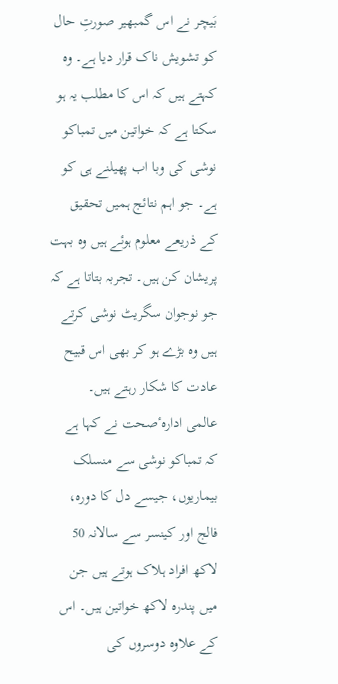بَیچر نے اس گمبھیر صورتِ حال کو تشویش ناک قرار دیا ہے۔ وہ کہتے ہیں کہ اس کا مطلب یہ ہو سکتا ہے کہ خواتین میں تمباکو نوشی کی وبا اب پھیلنے ہی کو ہے۔ جو اہم نتائج ہمیں تحقیق کے ذریعے معلوم ہوئے ہیں وہ بہت پریشان کن ہیں۔ تجربہ بتاتا ہے کہ جو نوجوان سگریٹ نوشی کرتے ہیں وہ بڑے ہو کر بھی اس قبیح عادت کا شکار رہتے ہیں۔
عالمی ادارہٴصحت نے کہا ہے کہ تمباکو نوشی سے منسلک بیماریوں، جیسے دل کا دورہ، فالج اور کینسر سے سالانہ 50 لاکھ افراد ہلاک ہوتے ہیں جن میں پندرہ لاکھ خواتین ہیں۔ اس کے علاوہ دوسروں کی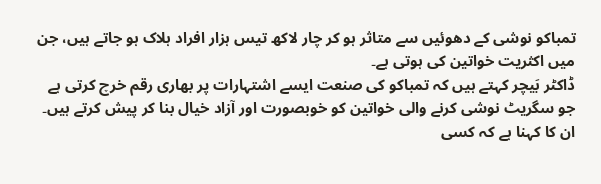تمباکو نوشی کے دھوئیں سے متاثر ہو کر چار لاکھ تیس ہزار افراد ہلاک ہو جاتے ہیں، جن میں اکثریت خواتین کی ہوتی ہے۔
ڈاکٹر بَیچر کہتے ہیں کہ تمباکو کی صنعت ایسے اشتہارات پر بھاری رقم خرچ کرتی ہے جو سگریٹ نوشی کرنے والی خواتین کو خوبصورت اور آزاد خیال بنا کر پیش کرتے ہیں۔ ان کا کہنا ہے کہ کسی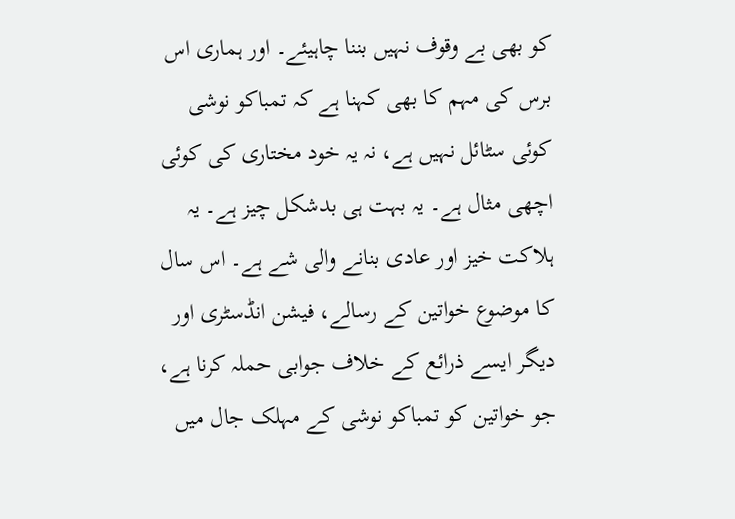کو بھی بے وقوف نہیں بننا چاہیئے۔ اور ہماری اس برس کی مہم کا بھی کہنا ہے کہ تمباکو نوشی کوئی سٹائل نہیں ہے، نہ یہ خود مختاری کی کوئی اچھی مثال ہے۔ یہ بہت ہی بدشکل چیز ہے۔ یہ ہلاکت خیز اور عادی بنانے والی شے ہے۔ اس سال کا موضوع خواتین کے رسالے، فیشن انڈسٹری اور دیگر ایسے ذرائع کے خلاف جوابی حملہ کرنا ہے، جو خواتین کو تمباکو نوشی کے مہلک جال میں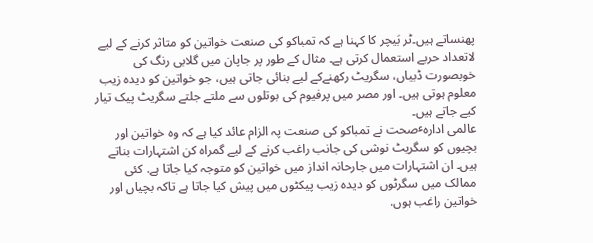پھنساتے ہیں۔ٹر بَیچر کا کہنا ہے کہ تمباکو کی صنعت خواتین کو متاثر کرنے کے لیے لاتعداد حربے استعمال کرتی ہے۔ مثال کے طور پر جاپان میں گلابی رنگ کی خوبصورت ڈبیاں، سگریٹ رکھنےکے لیے بنائی جاتی ہیں، جو خواتین کو دیدہ زیب معلوم ہوتی ہیں۔ اور مصر میں پرفیوم کی بوتلوں سے ملتے جلتے سگریٹ پیک تیار کیے جاتے ہیں۔
عالمی ادارہٴصحت نے تمباکو کی صنعت پہ الزام عائد کیا ہے کہ وہ خواتین اور بچیوں کو سگریٹ نوشی کی جانب راغب کرنے کے لیے گمراہ کن اشتہارات بناتے ہیں۔ ان اشتہارات میں جارحانہ انداز میں خواتین کو متوجہ کیا جاتا ہے. کئی ممالک میں سگرٹوں کو دیدہ زیب پیکٹوں میں پیش کیا جاتا ہے تاکہ بچیاں اور خواتین راغب ہوں.